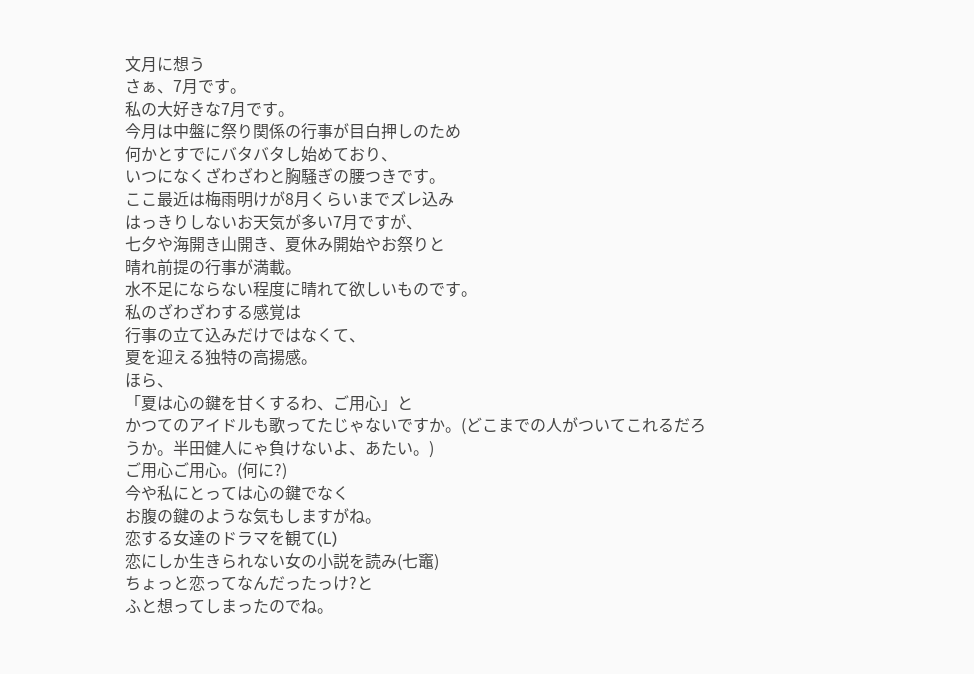文月に想う
さぁ、7月です。
私の大好きな7月です。
今月は中盤に祭り関係の行事が目白押しのため
何かとすでにバタバタし始めており、
いつになくざわざわと胸騒ぎの腰つきです。
ここ最近は梅雨明けが8月くらいまでズレ込み
はっきりしないお天気が多い7月ですが、
七夕や海開き山開き、夏休み開始やお祭りと
晴れ前提の行事が満載。
水不足にならない程度に晴れて欲しいものです。
私のざわざわする感覚は
行事の立て込みだけではなくて、
夏を迎える独特の高揚感。
ほら、
「夏は心の鍵を甘くするわ、ご用心」と
かつてのアイドルも歌ってたじゃないですか。(どこまでの人がついてこれるだろうか。半田健人にゃ負けないよ、あたい。)
ご用心ご用心。(何に?)
今や私にとっては心の鍵でなく
お腹の鍵のような気もしますがね。
恋する女達のドラマを観て(L)
恋にしか生きられない女の小説を読み(七竈)
ちょっと恋ってなんだったっけ?と
ふと想ってしまったのでね。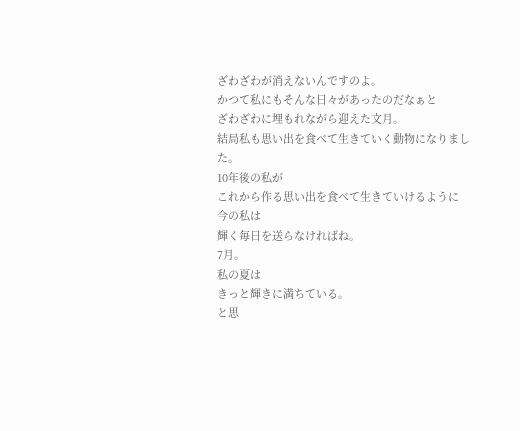ざわざわが消えないんですのよ。
かつて私にもそんな日々があったのだなぁと
ざわざわに埋もれながら迎えた文月。
結局私も思い出を食べて生きていく動物になりました。
10年後の私が
これから作る思い出を食べて生きていけるように
今の私は
輝く毎日を送らなければね。
7月。
私の夏は
きっと輝きに満ちている。
と思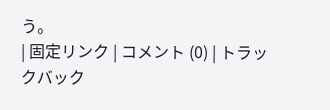う。
| 固定リンク | コメント (0) | トラックバック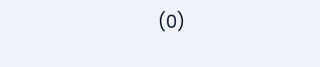(0)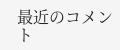最近のコメント